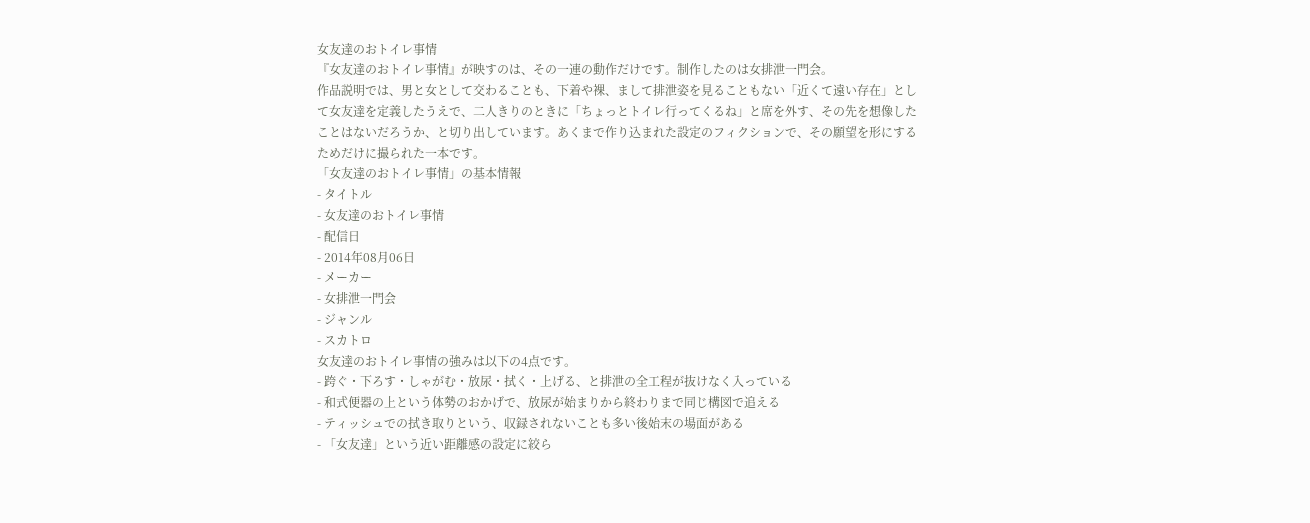女友達のおトイレ事情
『女友達のおトイレ事情』が映すのは、その一連の動作だけです。制作したのは女排泄一門会。
作品説明では、男と女として交わることも、下着や裸、まして排泄姿を見ることもない「近くて遠い存在」として女友達を定義したうえで、二人きりのときに「ちょっとトイレ行ってくるね」と席を外す、その先を想像したことはないだろうか、と切り出しています。あくまで作り込まれた設定のフィクションで、その願望を形にするためだけに撮られた一本です。
「女友達のおトイレ事情」の基本情報
- タイトル
- 女友達のおトイレ事情
- 配信日
- 2014年08月06日
- メーカー
- 女排泄一門会
- ジャンル
- スカトロ
女友達のおトイレ事情の強みは以下の4点です。
- 跨ぐ・下ろす・しゃがむ・放尿・拭く・上げる、と排泄の全工程が抜けなく入っている
- 和式便器の上という体勢のおかげで、放尿が始まりから終わりまで同じ構図で追える
- ティッシュでの拭き取りという、収録されないことも多い後始末の場面がある
- 「女友達」という近い距離感の設定に絞ら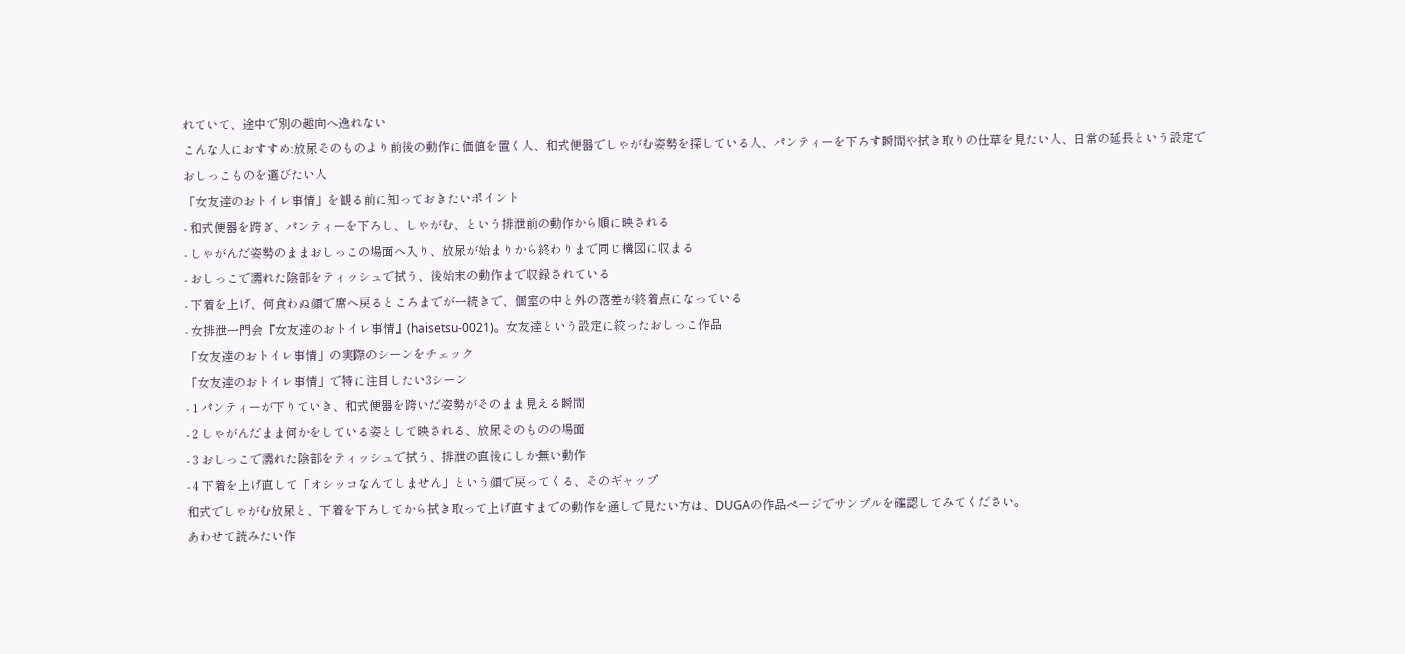れていて、途中で別の趣向へ逸れない
こんな人におすすめ:放尿そのものより前後の動作に価値を置く人、和式便器でしゃがむ姿勢を探している人、パンティーを下ろす瞬間や拭き取りの仕草を見たい人、日常の延長という設定でおしっこものを選びたい人
「女友達のおトイレ事情」を観る前に知っておきたいポイント
- 和式便器を跨ぎ、パンティーを下ろし、しゃがむ、という排泄前の動作から順に映される
- しゃがんだ姿勢のままおしっこの場面へ入り、放尿が始まりから終わりまで同じ構図に収まる
- おしっこで濡れた陰部をティッシュで拭う、後始末の動作まで収録されている
- 下着を上げ、何食わぬ顔で席へ戻るところまでが一続きで、個室の中と外の落差が終着点になっている
- 女排泄一門会『女友達のおトイレ事情』(haisetsu-0021)。女友達という設定に絞ったおしっこ作品
「女友達のおトイレ事情」の実際のシーンをチェック
「女友達のおトイレ事情」で特に注目したい3シーン
- 1 パンティーが下りていき、和式便器を跨いだ姿勢がそのまま見える瞬間
- 2 しゃがんだまま何かをしている姿として映される、放尿そのものの場面
- 3 おしっこで濡れた陰部をティッシュで拭う、排泄の直後にしか無い動作
- 4 下着を上げ直して「オシッコなんてしません」という顔で戻ってくる、そのギャップ
和式でしゃがむ放尿と、下着を下ろしてから拭き取って上げ直すまでの動作を通しで見たい方は、DUGAの作品ページでサンプルを確認してみてください。
あわせて読みたい作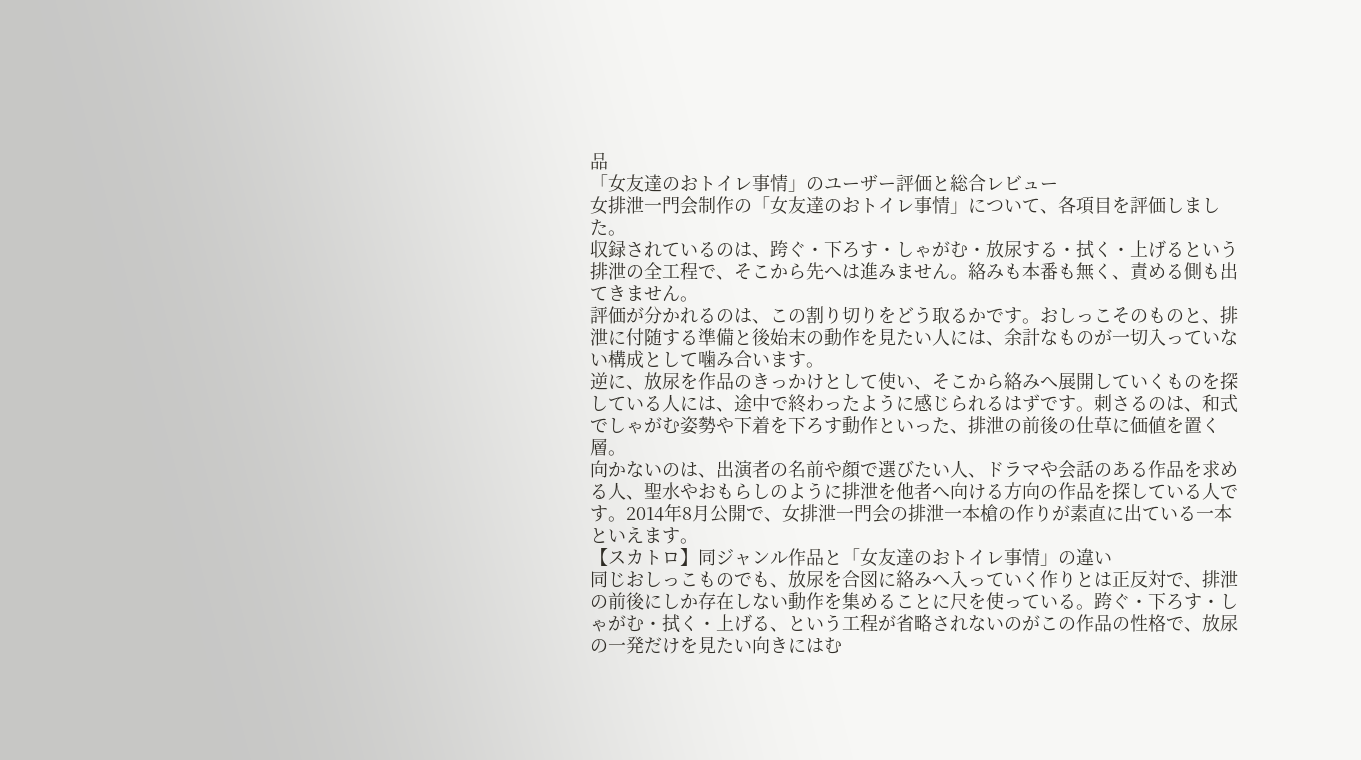品
「女友達のおトイレ事情」のユーザー評価と総合レビュー
女排泄一門会制作の「女友達のおトイレ事情」について、各項目を評価しました。
収録されているのは、跨ぐ・下ろす・しゃがむ・放尿する・拭く・上げるという排泄の全工程で、そこから先へは進みません。絡みも本番も無く、責める側も出てきません。
評価が分かれるのは、この割り切りをどう取るかです。おしっこそのものと、排泄に付随する準備と後始末の動作を見たい人には、余計なものが一切入っていない構成として噛み合います。
逆に、放尿を作品のきっかけとして使い、そこから絡みへ展開していくものを探している人には、途中で終わったように感じられるはずです。刺さるのは、和式でしゃがむ姿勢や下着を下ろす動作といった、排泄の前後の仕草に価値を置く層。
向かないのは、出演者の名前や顔で選びたい人、ドラマや会話のある作品を求める人、聖水やおもらしのように排泄を他者へ向ける方向の作品を探している人です。2014年8月公開で、女排泄一門会の排泄一本槍の作りが素直に出ている一本といえます。
【スカトロ】同ジャンル作品と「女友達のおトイレ事情」の違い
同じおしっこものでも、放尿を合図に絡みへ入っていく作りとは正反対で、排泄の前後にしか存在しない動作を集めることに尺を使っている。跨ぐ・下ろす・しゃがむ・拭く・上げる、という工程が省略されないのがこの作品の性格で、放尿の一発だけを見たい向きにはむ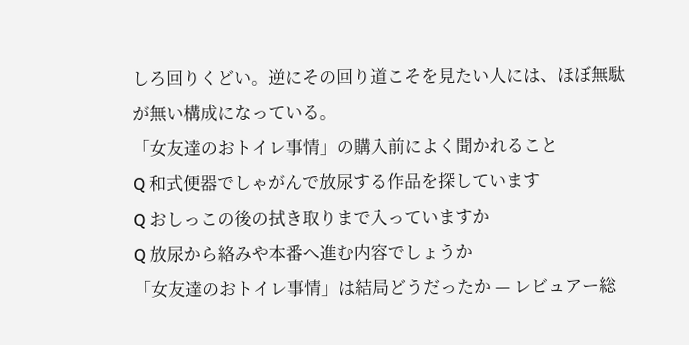しろ回りくどい。逆にその回り道こそを見たい人には、ほぼ無駄が無い構成になっている。
「女友達のおトイレ事情」の購入前によく聞かれること
Q 和式便器でしゃがんで放尿する作品を探しています
Q おしっこの後の拭き取りまで入っていますか
Q 放尿から絡みや本番へ進む内容でしょうか
「女友達のおトイレ事情」は結局どうだったか — レビュアー総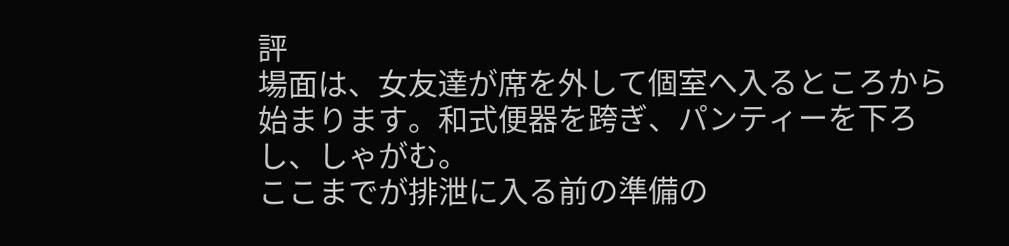評
場面は、女友達が席を外して個室へ入るところから始まります。和式便器を跨ぎ、パンティーを下ろし、しゃがむ。
ここまでが排泄に入る前の準備の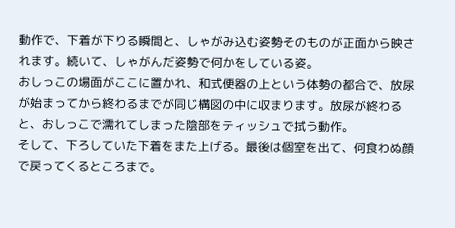動作で、下着が下りる瞬間と、しゃがみ込む姿勢そのものが正面から映されます。続いて、しゃがんだ姿勢で何かをしている姿。
おしっこの場面がここに置かれ、和式便器の上という体勢の都合で、放尿が始まってから終わるまでが同じ構図の中に収まります。放尿が終わると、おしっこで濡れてしまった陰部をティッシュで拭う動作。
そして、下ろしていた下着をまた上げる。最後は個室を出て、何食わぬ顔で戻ってくるところまで。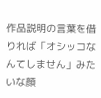作品説明の言葉を借りれば「オシッコなんてしません」みたいな顔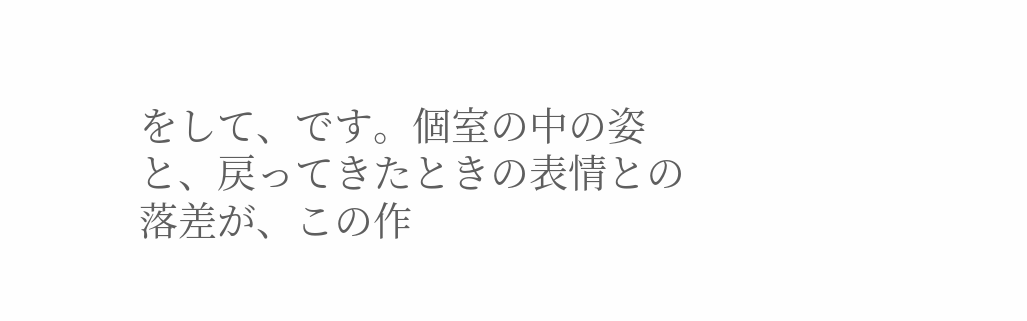をして、です。個室の中の姿と、戻ってきたときの表情との落差が、この作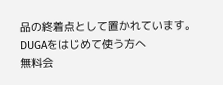品の終着点として置かれています。
DUGAをはじめて使う方へ
無料会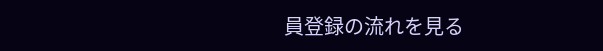員登録の流れを見る